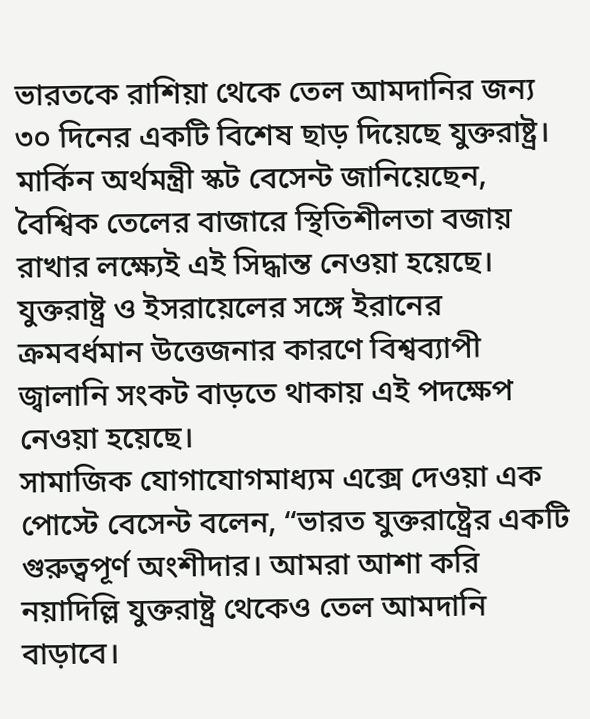ভারতকে রাশিয়া থেকে তেল আমদানির জন্য ৩০ দিনের একটি বিশেষ ছাড় দিয়েছে যুক্তরাষ্ট্র। মার্কিন অর্থমন্ত্রী স্কট বেসেন্ট জানিয়েছেন, বৈশ্বিক তেলের বাজারে স্থিতিশীলতা বজায় রাখার লক্ষ্যেই এই সিদ্ধান্ত নেওয়া হয়েছে। যুক্তরাষ্ট্র ও ইসরায়েলের সঙ্গে ইরানের ক্রমবর্ধমান উত্তেজনার কারণে বিশ্বব্যাপী জ্বালানি সংকট বাড়তে থাকায় এই পদক্ষেপ নেওয়া হয়েছে।
সামাজিক যোগাযোগমাধ্যম এক্সে দেওয়া এক পোস্টে বেসেন্ট বলেন, “ভারত যুক্তরাষ্ট্রের একটি গুরুত্বপূর্ণ অংশীদার। আমরা আশা করি নয়াদিল্লি যুক্তরাষ্ট্র থেকেও তেল আমদানি বাড়াবে।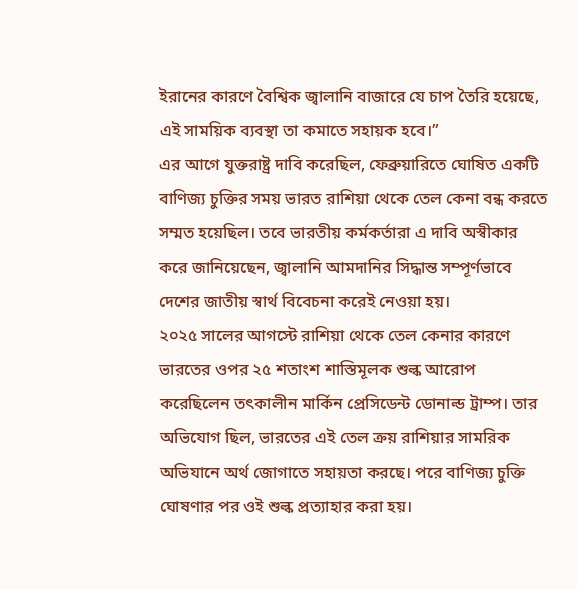ইরানের কারণে বৈশ্বিক জ্বালানি বাজারে যে চাপ তৈরি হয়েছে, এই সাময়িক ব্যবস্থা তা কমাতে সহায়ক হবে।”
এর আগে যুক্তরাষ্ট্র দাবি করেছিল, ফেব্রুয়ারিতে ঘোষিত একটি বাণিজ্য চুক্তির সময় ভারত রাশিয়া থেকে তেল কেনা বন্ধ করতে সম্মত হয়েছিল। তবে ভারতীয় কর্মকর্তারা এ দাবি অস্বীকার করে জানিয়েছেন, জ্বালানি আমদানির সিদ্ধান্ত সম্পূর্ণভাবে দেশের জাতীয় স্বার্থ বিবেচনা করেই নেওয়া হয়।
২০২৫ সালের আগস্টে রাশিয়া থেকে তেল কেনার কারণে ভারতের ওপর ২৫ শতাংশ শাস্তিমূলক শুল্ক আরোপ করেছিলেন তৎকালীন মার্কিন প্রেসিডেন্ট ডোনাল্ড ট্রাম্প। তার অভিযোগ ছিল, ভারতের এই তেল ক্রয় রাশিয়ার সামরিক অভিযানে অর্থ জোগাতে সহায়তা করছে। পরে বাণিজ্য চুক্তি ঘোষণার পর ওই শুল্ক প্রত্যাহার করা হয়।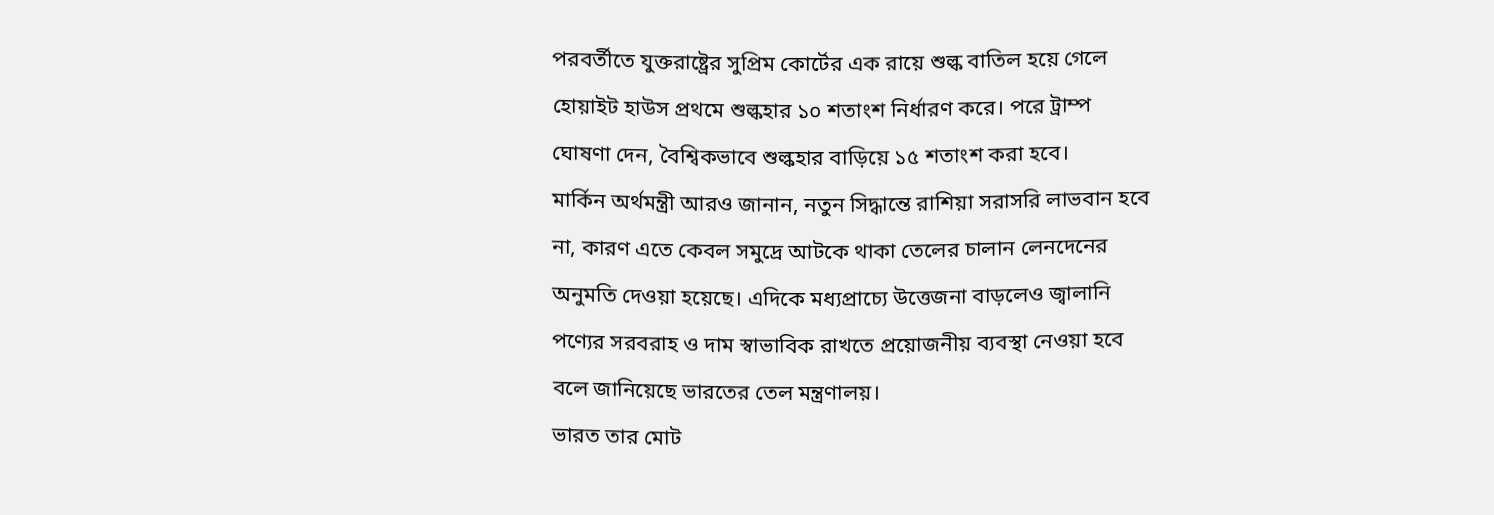পরবর্তীতে যুক্তরাষ্ট্রের সুপ্রিম কোর্টের এক রায়ে শুল্ক বাতিল হয়ে গেলে হোয়াইট হাউস প্রথমে শুল্কহার ১০ শতাংশ নির্ধারণ করে। পরে ট্রাম্প ঘোষণা দেন, বৈশ্বিকভাবে শুল্কহার বাড়িয়ে ১৫ শতাংশ করা হবে।
মার্কিন অর্থমন্ত্রী আরও জানান, নতুন সিদ্ধান্তে রাশিয়া সরাসরি লাভবান হবে না, কারণ এতে কেবল সমুদ্রে আটকে থাকা তেলের চালান লেনদেনের অনুমতি দেওয়া হয়েছে। এদিকে মধ্যপ্রাচ্যে উত্তেজনা বাড়লেও জ্বালানি পণ্যের সরবরাহ ও দাম স্বাভাবিক রাখতে প্রয়োজনীয় ব্যবস্থা নেওয়া হবে বলে জানিয়েছে ভারতের তেল মন্ত্রণালয়।
ভারত তার মোট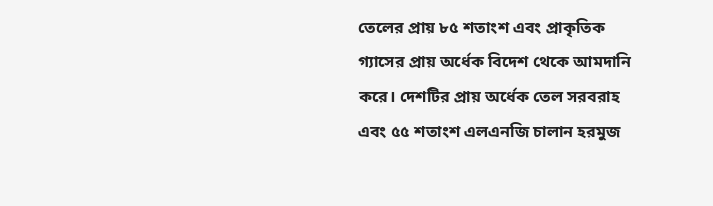তেলের প্রায় ৮৫ শতাংশ এবং প্রাকৃতিক গ্যাসের প্রায় অর্ধেক বিদেশ থেকে আমদানি করে। দেশটির প্রায় অর্ধেক তেল সরবরাহ এবং ৫৫ শতাংশ এলএনজি চালান হরমুজ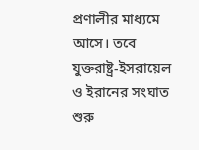প্রণালীর মাধ্যমে আসে। তবে যুক্তরাষ্ট্র-ইসরায়েল ও ইরানের সংঘাত শুরু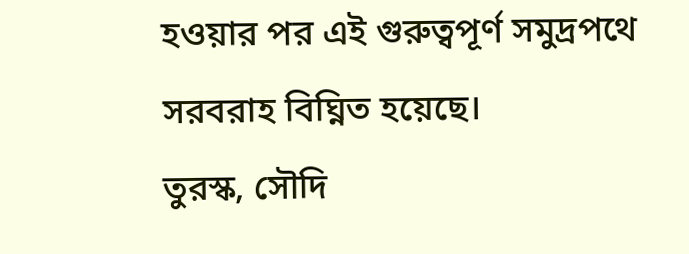হওয়ার পর এই গুরুত্বপূর্ণ সমুদ্রপথে সরবরাহ বিঘ্নিত হয়েছে।
তুরস্ক, সৌদি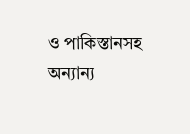ও পাকিস্তানসহ অন্যান্য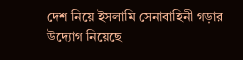দেশ নিয়ে ইসলামি সেনাবাহিনী গড়ার উদ্যোগ নিয়েছে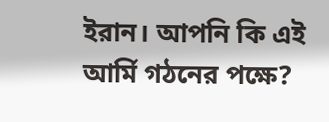ইরান। আপনি কি এই আর্মি গঠনের পক্ষে?